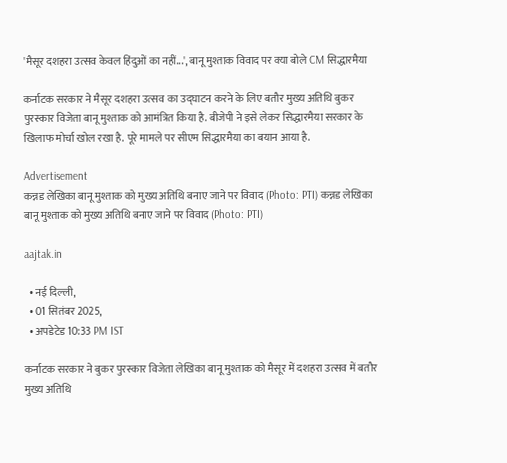'मैसूर दशहरा उत्सव केवल हिंदुओं का नहीं...', बानू मुश्ताक विवाद पर क्या बोले CM सिद्धारमैया

कर्नाटक सरकार ने मैसूर दशहरा उत्सव का उद्घाटन करने के लिए बतौर मुख्य अतिथि बुकर पुरस्कार विजेता बानू मुश्ताक को आमंत्रित किया है. बीजेपी ने इसे लेकर सिद्धारमैया सरकार के खिलाफ मोर्चा खोल रखा है. पूरे मामले पर सीएम सिद्धारमैया का बयान आया है.

Advertisement
कन्नड लेखिका बानू मुश्ताक को मुख्य अतिथि बनाए जाने पर विवाद (Photo: PTI) कन्नड लेखिका बानू मुश्ताक को मुख्य अतिथि बनाए जाने पर विवाद (Photo: PTI)

aajtak.in

  • नई दिल्ली,
  • 01 सितंबर 2025,
  • अपडेटेड 10:33 PM IST

कर्नाटक सरकार ने बुकर पुरस्कार विजेता लेखिका बानू मुश्ताक को मैसूर में दशहरा उत्सव में बतौर मुख्य अतिथि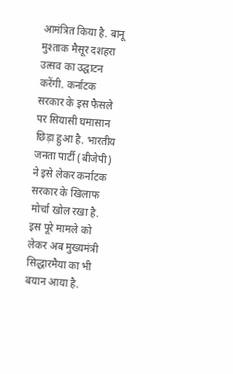आमंत्रित किया है. बानू मुश्ताक मैसूर दशहरा उत्सव का उद्घाटन करेंगी. कर्नाटक सरकार के इस फैसले पर सियासी घमासान छिड़ा हुआ है. भारतीय जनता पार्टी (बीजेपी) ने इसे लेकर कर्नाटक सरकार के खिलाफ मोर्चा खोल रखा है. इस पूरे मामले को लेकर अब मुख्यमंत्री सिद्धारमैया का भी बयान आया है.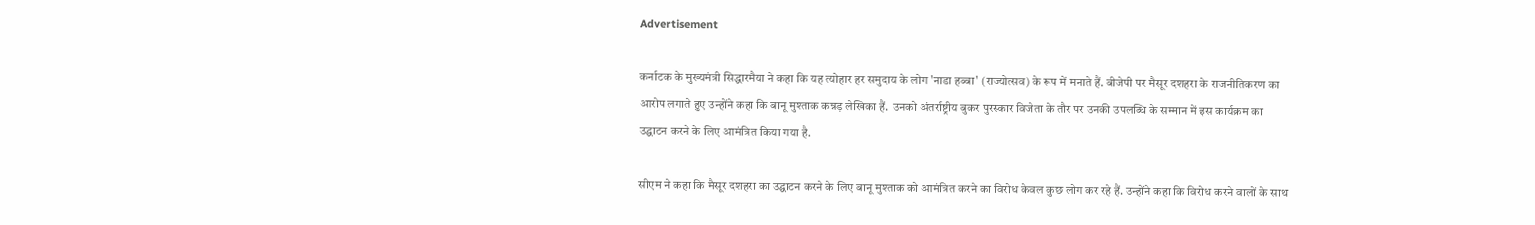Advertisement

कर्नाटक के मुख्यमंत्री सिद्धारमैया ने कहा कि यह त्योहार हर समुदाय के लोग 'नाडा हब्बा' (राज्योत्सव) के रूप में मनाते हैं. बीजेपी पर मैसूर दशहरा के राजनीतिकरण का आरोप लगाते हुए उन्होंने कहा कि बानू मुश्ताक कन्नड़ लेखिका हैं.  उनको अंतर्राष्ट्रीय बुकर पुरस्कार विजेता के तौर पर उनकी उपलब्धि के सम्मान में इस कार्यक्रम का उद्घाटन करने के लिए आमंत्रित किया गया है.

सीएम ने कहा कि मैसूर दशहरा का उद्घाटन करने के लिए बानू मुश्ताक को आमंत्रित करने का विरोध केवल कुछ लोग कर रहे हैं. उन्होंने कहा कि विरोध करने वालों के साथ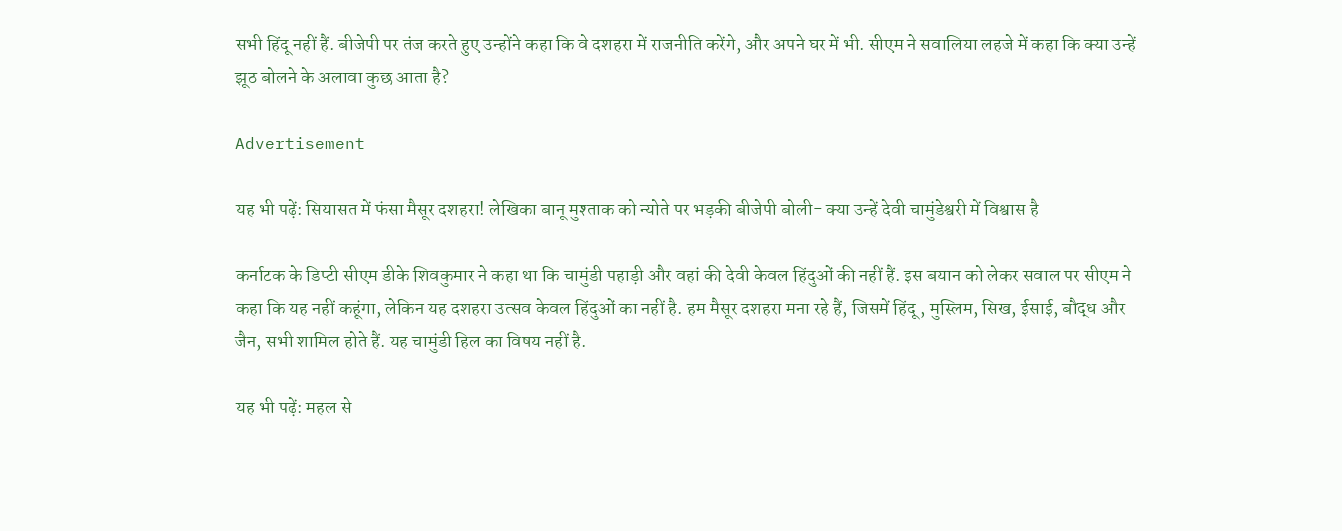सभी हिंदू नहीं हैं. बीजेपी पर तंज करते हुए उन्होंने कहा कि वे दशहरा में राजनीति करेंगे, और अपने घर में भी. सीएम ने सवालिया लहजे में कहा कि क्या उन्हें झूठ बोलने के अलावा कुछ आता है?

Advertisement

यह भी पढ़ें: सियासत में फंसा मैसूर दशहरा! लेखिका बानू मुश्ताक को न्योते पर भड़की बीजेपी बोली- क्या उन्हें देवी चामुंडेश्वरी में विश्वास है

कर्नाटक के डिप्टी सीएम डीके शिवकुमार ने कहा था कि चामुंडी पहाड़ी और वहां की देवी केवल हिंदुओं की नहीं हैं. इस बयान को लेकर सवाल पर सीएम ने कहा कि यह नहीं कहूंगा, लेकिन यह दशहरा उत्सव केवल हिंदुओं का नहीं है. हम मैसूर दशहरा मना रहे हैं, जिसमें हिंदू, मुस्लिम, सिख, ईसाई, बौद्ध और जैन, सभी शामिल होते हैं. यह चामुंडी हिल का विषय नहीं है.

यह भी पढ़ें: महल से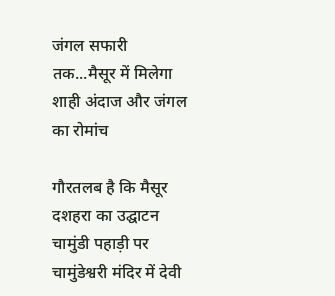जंगल सफारी तक...मैसूर में मिलेगा शाही अंदाज और जंगल का रोमांच

गौरतलब है कि मैसूर दशहरा का उद्घाटन चामुंडी पहाड़ी पर चामुंडेश्वरी मंदिर में देवी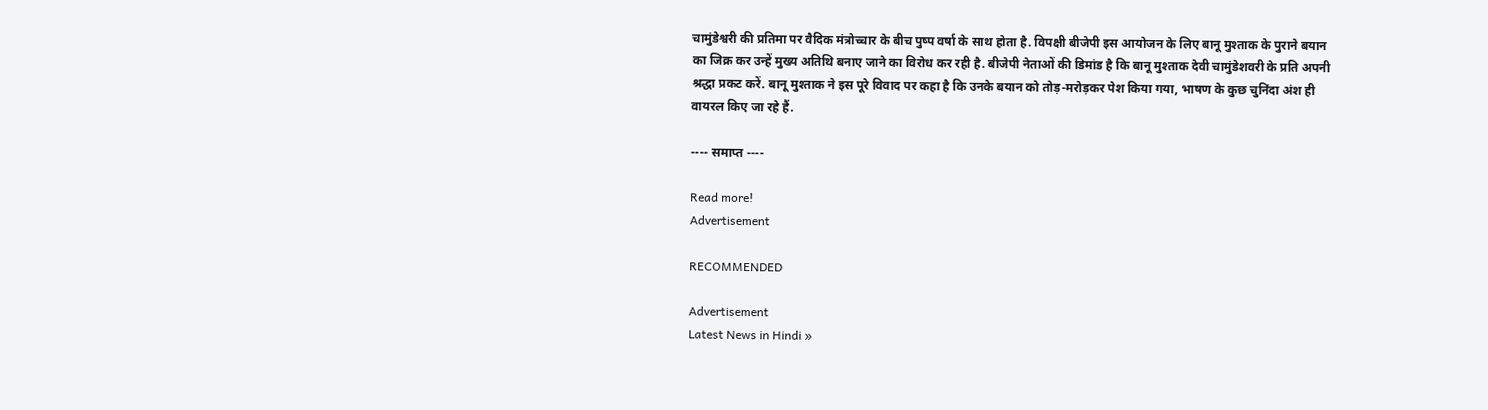चामुंडेश्वरी की प्रतिमा पर वैदिक मंत्रोच्चार के बीच पुष्प वर्षा के साथ होता है. विपक्षी बीजेपी इस आयोजन के लिए बानू मुश्ताक के पुराने बयान का जिक्र कर उन्हें मुख्य अतिथि बनाए जाने का विरोध कर रही है. बीजेपी नेताओं की डिमांड है कि बानू मुश्ताक देवी चामुंडेशवरी के प्रति अपनी श्रद्धा प्रकट करें. बानू मुश्ताक ने इस पूरे विवाद पर कहा है कि उनके बयान को तोड़-मरोड़कर पेश किया गया, भाषण के कुछ चुनिंदा अंश ही वायरल किए जा रहे हैं.

---- समाप्त ----

Read more!
Advertisement

RECOMMENDED

Advertisement
Latest News in Hindi »